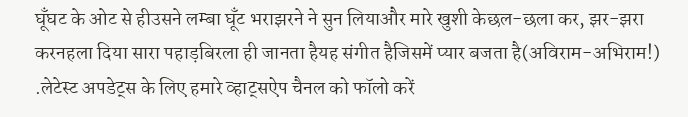घूँघट के ओट से हीउसने लम्बा घूँट भराझरने ने सुन लियाऔर मारे खुशी केछल-छला कर, झर-झरा करनहला दिया सारा पहाड़बिरला ही जानता हैयह संगीत हैजिसमें प्यार बजता है(अविराम-अभिराम!) .लेटेस्ट अपडेट्स के लिए हमारे व्हाट्सऐप चैनल को फॉलो करें